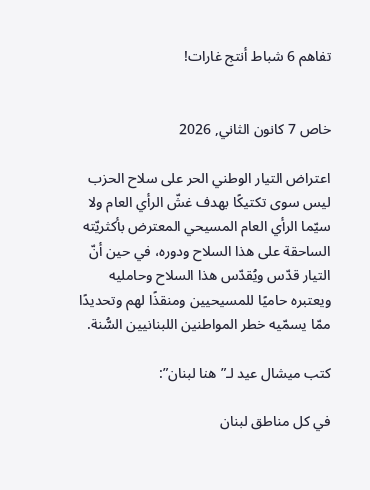تفاهم 6 شباط أنتج غارات!


خاص 7 كانون الثاني, 2026

اعتراض التيار الوطني الحر على سلاح الحزب ليس سوى تكتيكًا بهدف غشّ الرأي العام ولا سيّما الرأي العام المسيحي المعترض بأكثريّته الساحقة على هذا السلاح ودوره، في حين أنّ التيار قدّس ويُقدّس هذا السلاح وحامليه ويعتبره حاميًا للمسيحيين ومنقذًا لهم وتحديدًا ممّا يسمّيه خطر المواطنين اللبنانيين السُّنة.

كتب ميشال عيد لـ”هنا لبنان”:

في كل مناطق لبنان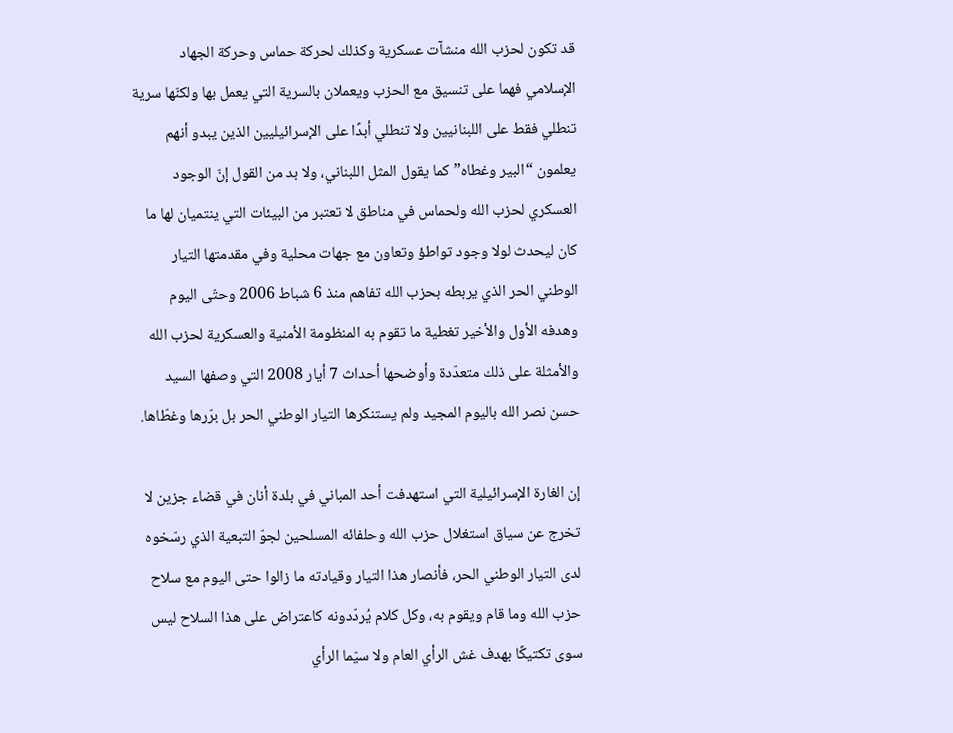قد تكون لحزب الله منشآت عسكرية وكذلك لحركة حماس وحركة الجهاد الإسلامي فهما على تنسيق مع الحزب ويعملان بالسرية التي يعمل بها ولكنّها سرية تنطلي فقط على اللبنانيين ولا تنطلي أبدًا على الإسرائيليين الذين يبدو أنهم يعلمون “البير وغطاه” كما يقول المثل اللبناني، ولا بد من القول إنّ الوجود العسكري لحزب الله ولحماس في مناطق لا تعتبر من البيئات التي ينتميان لها ما كان ليحدث لولا وجود تواطؤ وتعاون مع جهات محلية وفي مقدمتها التيار الوطني الحر الذي يربطه بحزب الله تفاهم منذ 6 شباط 2006 وحتّى اليوم وهدفه الأول والأخير تغطية ما تقوم به المنظومة الأمنية والعسكرية لحزب الله والأمثلة على ذلك متعدّدة وأوضحها أحداث 7 أيار 2008 التي وصفها السيد حسن نصر الله باليوم المجيد ولم يستنكرها التيار الوطني الحر بل برّرها وغطّاها.

إن الغارة الإسرائيلية التي استهدفت أحد المباني في بلدة أنان في قضاء جزين لا تخرج عن سياق استغلال حزب الله وحلفائه المسلحين لجوّ التبعية الذي رسّخوه لدى التيار الوطني الحر، فأنصار هذا التيار وقيادته ما زالوا حتى اليوم مع سلاح حزب الله وما قام ويقوم به، وكل كلام يُردّدونه كاعتراض على هذا السلاح ليس سوى تكتيكًا بهدف غش الرأي العام ولا سيّما الرأي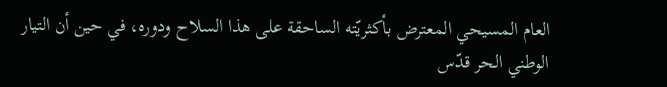العام المسيحي المعترض بأكثريّته الساحقة على هذا السلاح ودوره، في حين أن التيار الوطني الحر قدّس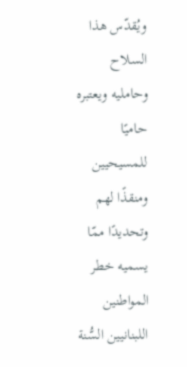ويُقدّس هذا السلاح وحامليه ويعتبره حاميًا للمسيحيين ومنقذًا لهم وتحديدًا ممّا يسميه خطر المواطنين اللبنانيين السُّنة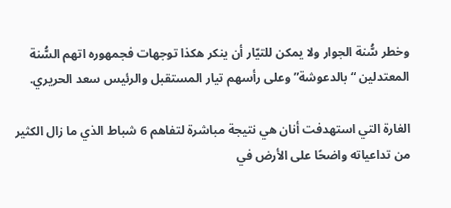وخطر سُّنة الجوار ولا يمكن للتيّار أن ينكر هكذا توجهات فجمهوره اتهم السُّنة المعتدلين “بالدعوشة” وعلى رأسهم تيار المستقبل والرئيس سعد الحريري.

الغارة التي استهدفت أنان هي نتيجة مباشرة لتفاهم 6 شباط الذي ما زال الكثير من تداعياته واضحًا على الأرض في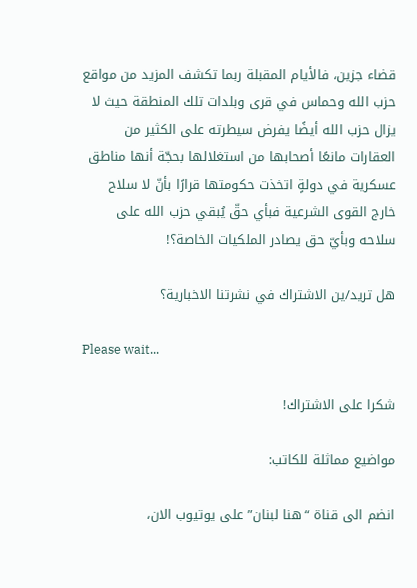قضاء جزين، فالأيام المقبلة ربما تكشف المزيد من مواقع حزب الله وحماس في قرى وبلدات تلك المنطقة حيث لا يزال حزب الله أيضًا يفرض سيطرته على الكثير من العقارات مانعًا أصحابها من استغلالها بحجّة أنها مناطق عسكرية في دولةٍ اتخذت حكومتها قرارًا بأنّ لا سلاح خارج القوى الشرعية فبأي حقّ يُبقي حزب الله على سلاحه وبأيّ حق يصادر الملكيات الخاصة؟!

هل تريد/ين الاشتراك في نشرتنا الاخبارية؟

Please wait...

شكرا على الاشتراك!

مواضيع مماثلة للكاتب:

انضم الى قناة “هنا لبنان” على يوتيوب الان،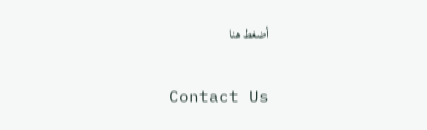أضغط هنا

Contact Us